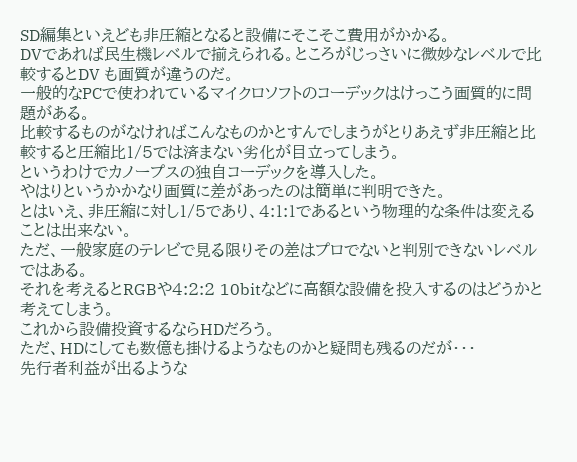SD編集といえども非圧縮となると設備にそこそこ費用がかかる。
DVであれば民生機レベルで揃えられる。ところがじっさいに微妙なレベルで比較するとDV も画質が違うのだ。
一般的なPCで使われているマイクロソフトのコーデックはけっこう画質的に問題がある。
比較するものがなければこんなものかとすんでしまうがとりあえず非圧縮と比較すると圧縮比1/5では済まない劣化が目立ってしまう。
というわけでカノープスの独自コーデックを導入した。
やはりというかかなり画質に差があったのは簡単に判明できた。
とはいえ、非圧縮に対し1/5であり、4:1:1であるという物理的な条件は変えることは出来ない。
ただ、一般家庭のテレビで見る限りその差はプロでないと判別できないレベルではある。
それを考えるとRGBや4:2:2 10bitなどに高額な設備を投入するのはどうかと考えてしまう。
これから設備投資するならHDだろう。
ただ、HDにしても数億も掛けるようなものかと疑問も残るのだが・・・
先行者利益が出るような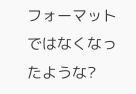フォーマットではなくなったような?